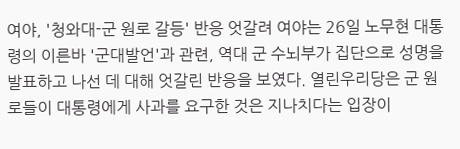여야, '청와대-군 원로 갈등' 반응 엇갈려 여야는 26일 노무현 대통령의 이른바 '군대발언'과 관련, 역대 군 수뇌부가 집단으로 성명을 발표하고 나선 데 대해 엇갈린 반응을 보였다. 열린우리당은 군 원로들이 대통령에게 사과를 요구한 것은 지나치다는 입장이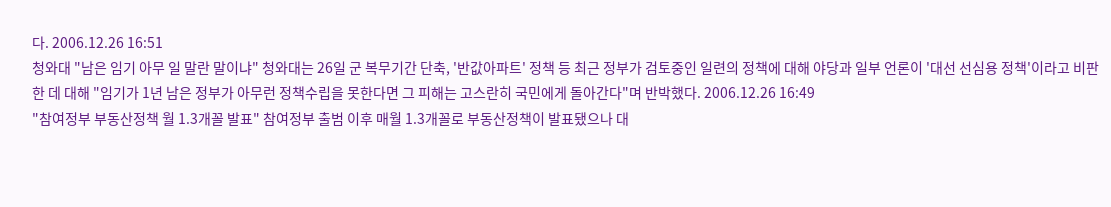다. 2006.12.26 16:51
청와대 "남은 임기 아무 일 말란 말이냐" 청와대는 26일 군 복무기간 단축, '반값아파트' 정책 등 최근 정부가 검토중인 일련의 정책에 대해 야당과 일부 언론이 '대선 선심용 정책'이라고 비판한 데 대해 "임기가 1년 남은 정부가 아무런 정책수립을 못한다면 그 피해는 고스란히 국민에게 돌아간다"며 반박했다. 2006.12.26 16:49
"참여정부 부동산정책 월 1.3개꼴 발표" 참여정부 출범 이후 매월 1.3개꼴로 부동산정책이 발표됐으나 대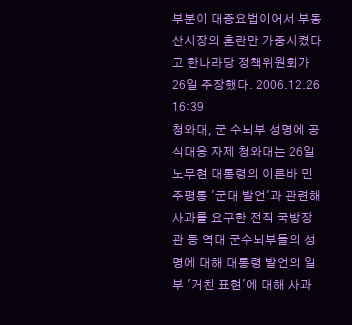부분이 대증요법이어서 부동산시장의 혼란만 가중시켰다고 한나라당 정책위원회가 26일 주장했다. 2006.12.26 16:39
청와대, 군 수뇌부 성명에 공식대응 자제 청와대는 26일 노무현 대통령의 이른바 민주평통 '군대 발언'과 관련해 사과를 요구한 전직 국방장관 등 역대 군수뇌부들의 성명에 대해 대통령 발언의 일부 '거친 표현'에 대해 사과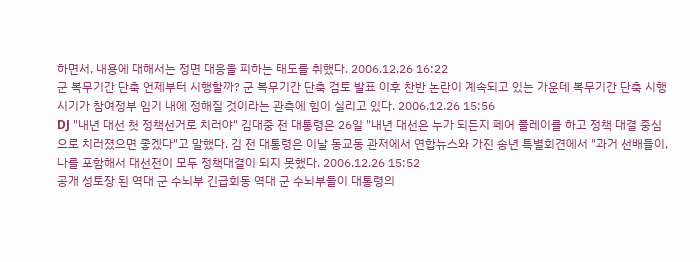하면서, 내용에 대해서는 정면 대응을 피하는 태도를 취했다. 2006.12.26 16:22
군 복무기간 단축 언제부터 시행할까? 군 복무기간 단축 검토 발표 이후 찬반 논란이 계속되고 있는 가운데 복무기간 단축 시행시기가 참여정부 임기 내에 정해질 것이라는 관측에 힘이 실리고 있다. 2006.12.26 15:56
DJ "내년 대선 첫 정책선거로 치러야" 김대중 전 대통령은 26일 "내년 대선은 누가 되든지 페어 플레이를 하고 정책 대결 중심으로 치러졌으면 좋겠다"고 말했다. 김 전 대통령은 이날 동교동 관저에서 연합뉴스와 가진 송년 특별회견에서 "과거 선배들이, 나를 포함해서 대선전이 모두 정책대결이 되지 못했다. 2006.12.26 15:52
공개 성토장 된 역대 군 수뇌부 긴급회동 역대 군 수뇌부들이 대통령의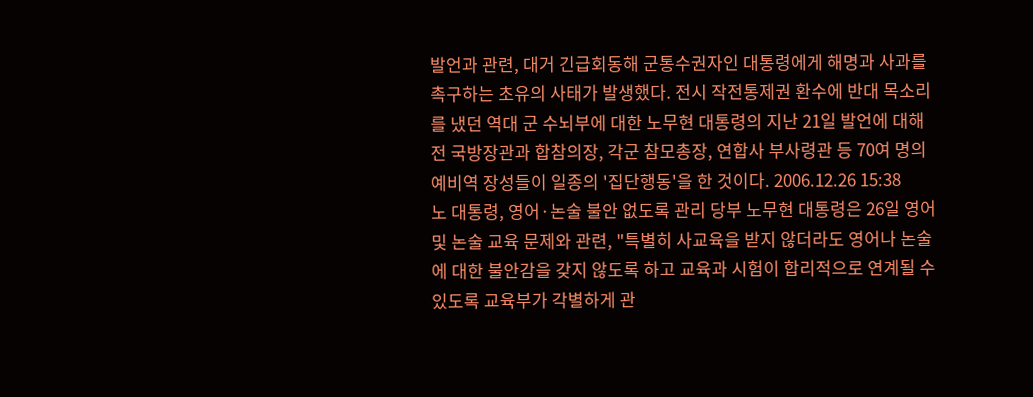발언과 관련, 대거 긴급회동해 군통수권자인 대통령에게 해명과 사과를 촉구하는 초유의 사태가 발생했다. 전시 작전통제권 환수에 반대 목소리를 냈던 역대 군 수뇌부에 대한 노무현 대통령의 지난 21일 발언에 대해 전 국방장관과 합참의장, 각군 참모총장, 연합사 부사령관 등 70여 명의 예비역 장성들이 일종의 '집단행동'을 한 것이다. 2006.12.26 15:38
노 대통령, 영어·논술 불안 없도록 관리 당부 노무현 대통령은 26일 영어 및 논술 교육 문제와 관련, "특별히 사교육을 받지 않더라도 영어나 논술에 대한 불안감을 갖지 않도록 하고 교육과 시험이 합리적으로 연계될 수 있도록 교육부가 각별하게 관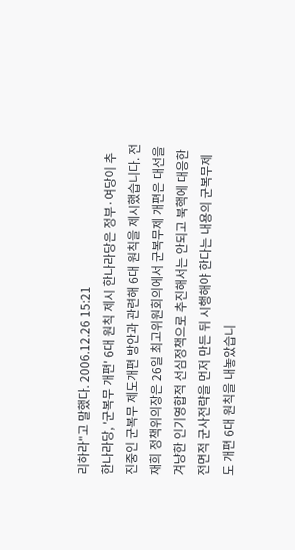리하라"고 말했다. 2006.12.26 15:21
한나라당, '군복무 개편' 6대 원칙 제시 한나라당은 정부·여당이 추진중인 군복무 제도개편 방안과 관련해 6대 원칙을 제시했습니다. 전재희 정책위의장은 26일 최고위원회의에서 군복무제 개편은 대선을 겨냥한 인기영합적 선심정책으로 추진해서는 안되고 북핵에 대응한 전면적 군사전략을 먼저 만든 뒤 시행해야 한다는 내용의 군복무제도 개편 6대 원칙을 내놓았습니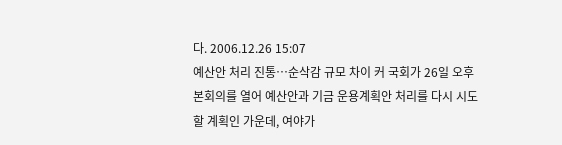다. 2006.12.26 15:07
예산안 처리 진통…순삭감 규모 차이 커 국회가 26일 오후 본회의를 열어 예산안과 기금 운용계획안 처리를 다시 시도할 계획인 가운데, 여야가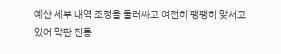예산 세부 내역 조정을 둘러싸고 여전히 팽팽히 맞서고 있어 막판 진통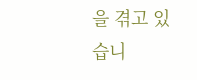을 겪고 있습니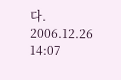다. 2006.12.26 14:07